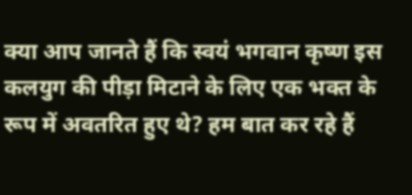क्या आप जानते हैं कि स्वयं भगवान कृष्ण इस कलयुग की पीड़ा मिटाने के लिए एक भक्त के रूप में अवतरित हुए थे? हम बात कर रहे हैं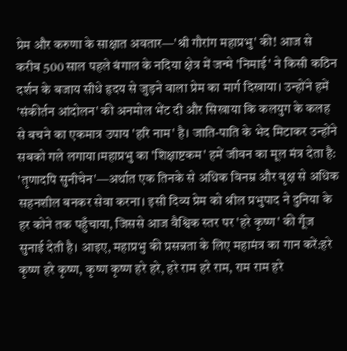प्रेम और करुणा के साक्षात अवतार—'श्री गौरांग महाप्रभु' की! आज से करीब 500 साल पहले बंगाल के नदिया क्षेत्र में जन्मे 'निमाई' ने किसी कठिन दर्शन के बजाय सीधे हृदय से जुड़ने वाला प्रेम का मार्ग दिखाया। उन्होंने हमें 'संकीर्तन आंदोलन' की अनमोल भेंट दी और सिखाया कि कलयुग के कलह से बचने का एकमात्र उपाय 'हरि नाम' है। जाति-पाति के भेद मिटाकर उन्होंने सबको गले लगाया।महाप्रभु का 'शिक्षाष्टकम' हमें जीवन का मूल मंत्र देता है: 'तृणादपि सुनीचेन'—अर्थात एक तिनके से अधिक विनम्र और वृक्ष से अधिक सहनशील बनकर सेवा करना। इसी दिव्य प्रेम को श्रील प्रभुपाद ने दुनिया के हर कोने तक पहुँचाया, जिससे आज वैश्विक स्तर पर 'हरे कृष्ण' की गूँज सुनाई देती है। आइए, महाप्रभु की प्रसन्नता के लिए महामंत्र का गान करें:हरे कृष्ण हरे कृष्ण, कृष्ण कृष्ण हरे हरे, हरे राम हरे राम, राम राम हरे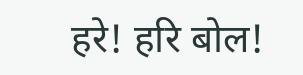हरे! हरि बोल!